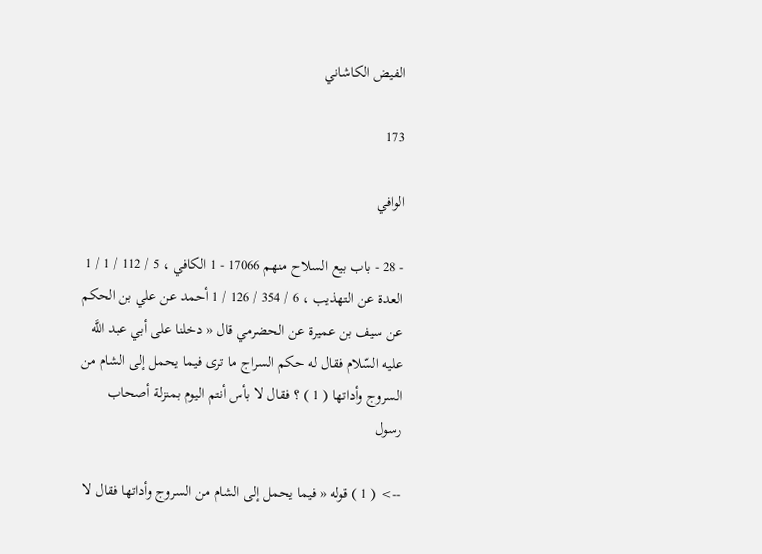الفيض الكاشاني

173

الوافي

- 28 - باب بيع السلاح منهم 17066 - 1 الكافي ، 5 / 112 / 1 / 1 العدة عن التهذيب ، 6 / 354 / 126 / 1 أحمد عن علي بن الحكم عن سيف بن عميرة عن الحضرمي قال « دخلنا على أبي عبد اللَّه عليه السّلام فقال له حكم السراج ما ترى فيما يحمل إلى الشام من السروج وأداتها ( 1 ) ؟ فقال لا بأس أنتم اليوم بمنزلة أصحاب رسول

--> ( 1 ) قوله « فيما يحمل إلى الشام من السروج وأداتها فقال لا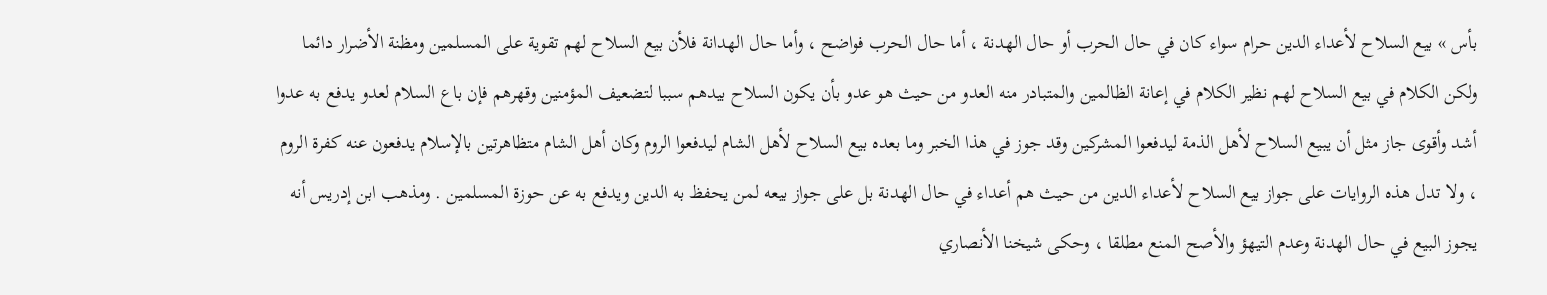بأس » بيع السلاح لأعداء الدين حرام سواء كان في حال الحرب أو حال الهدنة ، أما حال الحرب فواضح ، وأما حال الهدانة فلأن بيع السلاح لهم تقوية على المسلمين ومظنة الأضرار دائما ولكن الكلام في بيع السلاح لهم نظير الكلام في إعانة الظالمين والمتبادر منه العدو من حيث هو عدو بأن يكون السلاح بيدهم سببا لتضعيف المؤمنين وقهرهم فإن باع السلام لعدو يدفع به عدوا أشد وأقوى جاز مثل أن يبيع السلاح لأهل الذمة ليدفعوا المشركين وقد جوز في هذا الخبر وما بعده بيع السلاح لأهل الشام ليدفعوا الروم وكان أهل الشام متظاهرتين بالإسلام يدفعون عنه كفرة الروم ، ولا تدل هذه الروايات على جواز بيع السلاح لأعداء الدين من حيث هم أعداء في حال الهدنة بل على جواز بيعه لمن يحفظ به الدين ويدفع به عن حوزة المسلمين . ومذهب ابن إدريس أنه يجوز البيع في حال الهدنة وعدم التيهؤ والأصح المنع مطلقا ، وحكى شيخنا الأنصاري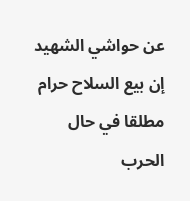عن حواشي الشهيد إن بيع السلاح حرام مطلقا في حال الحرب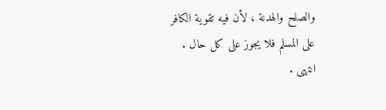والصلح والهدنة ، لأن فيه تقوية الكافر على المسلم فلا يجوز على كل حال . انتهى .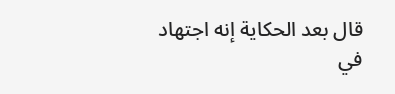قال بعد الحكاية إنه اجتهاد في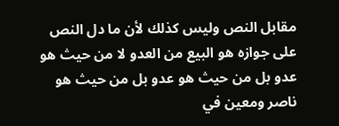مقابل النص وليس كذلك لأن ما دل النص على جوازه هو البيع من العدو لا من حيث هو عدو بل من حيث هو عدو بل من حيث هو ناصر ومعين في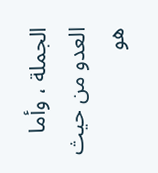الجملة ، وأما العدو من حيث هو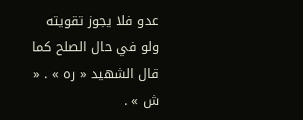عدو فلا يجوز تقويته ولو في حال الصلح كما قال الشهيد « ره » . « ش » .